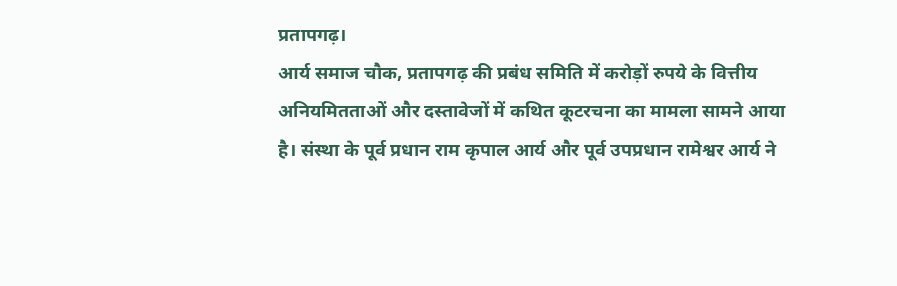प्रतापगढ़।
आर्य समाज चौक, प्रतापगढ़ की प्रबंध समिति में करोड़ों रुपये के वित्तीय अनियमितताओं और दस्तावेजों में कथित कूटरचना का मामला सामने आया है। संस्था के पूर्व प्रधान राम कृपाल आर्य और पूर्व उपप्रधान रामेश्वर आर्य ने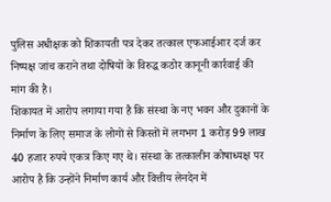पुलिस अधीक्षक को शिकायती पत्र देकर तत्काल एफआईआर दर्ज कर निष्पक्ष जांच कराने तथा दोषियों के विरुद्ध कठोर कानूनी कार्रवाई की मांग की है।
शिकायत में आरोप लगाया गया है कि संस्था के नए भवन और दुकानों के निर्माण के लिए समाज के लोगों से किस्तों में लगभग 1 करोड़ 99 लाख 40 हजार रुपये एकत्र किए गए थे। संस्था के तत्कालीन कोषाध्यक्ष पर आरोप है कि उन्होंने निर्माण कार्य और वित्तीय लेनदेन में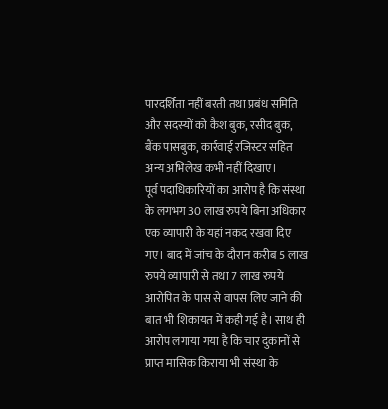पारदर्शिता नहीं बरती तथा प्रबंध समिति और सदस्यों को कैश बुक, रसीद बुक, बैंक पासबुक, कार्रवाई रजिस्टर सहित अन्य अभिलेख कभी नहीं दिखाए।
पूर्व पदाधिकारियों का आरोप है कि संस्था के लगभग 30 लाख रुपये बिना अधिकार एक व्यापारी के यहां नकद रखवा दिए गए। बाद में जांच के दौरान करीब 5 लाख रुपये व्यापारी से तथा 7 लाख रुपये आरोपित के पास से वापस लिए जाने की बात भी शिकायत में कही गई है। साथ ही आरोप लगाया गया है कि चार दुकानों से प्राप्त मासिक किराया भी संस्था के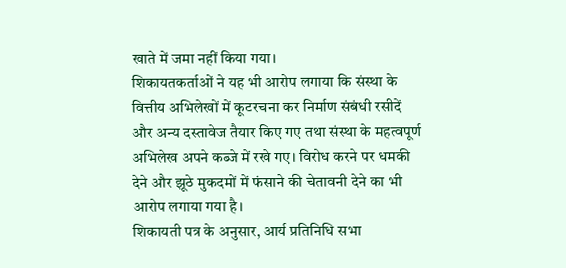खाते में जमा नहीं किया गया।
शिकायतकर्ताओं ने यह भी आरोप लगाया कि संस्था के वित्तीय अभिलेखों में कूटरचना कर निर्माण संबंधी रसीदें और अन्य दस्तावेज तैयार किए गए तथा संस्था के महत्वपूर्ण अभिलेख अपने कब्जे में रखे गए। विरोध करने पर धमकी देने और झूठे मुकदमों में फंसाने की चेतावनी देने का भी आरोप लगाया गया है।
शिकायती पत्र के अनुसार, आर्य प्रतिनिधि सभा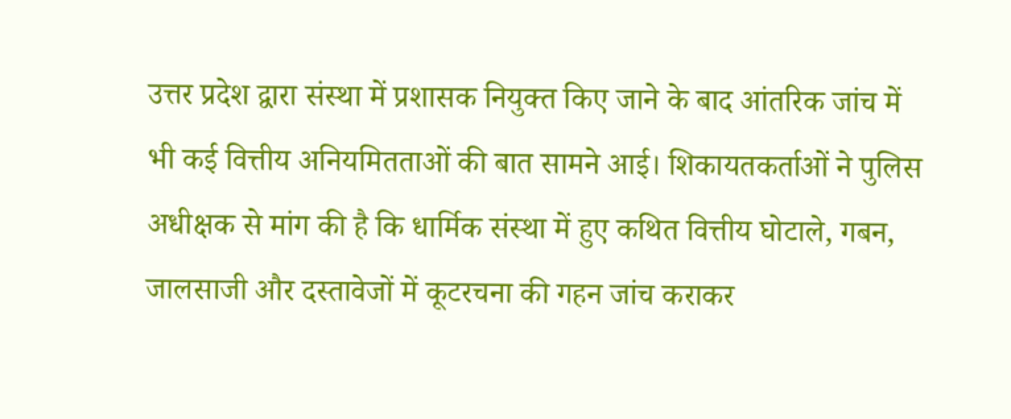उत्तर प्रदेश द्वारा संस्था में प्रशासक नियुक्त किए जाने के बाद आंतरिक जांच में भी कई वित्तीय अनियमितताओं की बात सामने आई। शिकायतकर्ताओं ने पुलिस अधीक्षक से मांग की है कि धार्मिक संस्था में हुए कथित वित्तीय घोटाले, गबन, जालसाजी और दस्तावेजों में कूटरचना की गहन जांच कराकर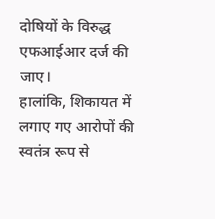दोषियों के विरुद्ध एफआईआर दर्ज की जाए।
हालांकि, शिकायत में लगाए गए आरोपों की स्वतंत्र रूप से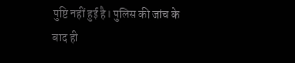पुष्टि नहीं हुई है। पुलिस की जांच के बाद ही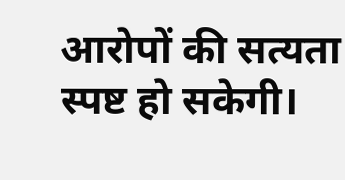आरोपों की सत्यता स्पष्ट हो सकेगी।